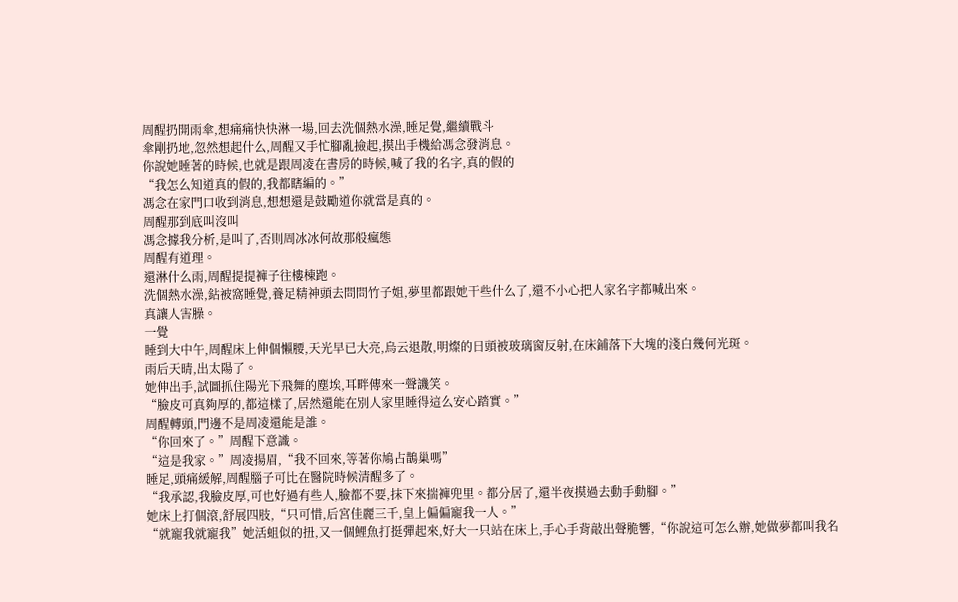周醒扔開雨傘,想痛痛快快淋一場,回去洗個熱水澡,睡足覺,繼續戰斗
傘剛扔地,忽然想起什么,周醒又手忙腳亂撿起,摸出手機給馮念發消息。
你說她睡著的時候,也就是跟周凌在書房的時候,喊了我的名字,真的假的
“我怎么知道真的假的,我都瞎編的。”
馮念在家門口收到消息,想想還是鼓勵道你就當是真的。
周醒那到底叫沒叫
馮念據我分析,是叫了,否則周冰冰何故那般瘋態
周醒有道理。
還淋什么雨,周醒提提褲子往樓棟跑。
洗個熱水澡,鉆被窩睡覺,養足精神頭去問問竹子姐,夢里都跟她干些什么了,還不小心把人家名字都喊出來。
真讓人害臊。
一覺
睡到大中午,周醒床上伸個懶腰,天光早已大亮,烏云退散,明燦的日頭被玻璃窗反射,在床鋪落下大塊的淺白幾何光斑。
雨后天晴,出太陽了。
她伸出手,試圖抓住陽光下飛舞的塵埃,耳畔傳來一聲譏笑。
“臉皮可真夠厚的,都這樣了,居然還能在別人家里睡得這么安心踏實。”
周醒轉頭,門邊不是周凌還能是誰。
“你回來了。”周醒下意識。
“這是我家。”周凌揚眉,“我不回來,等著你鳩占鵲巢嗎”
睡足,頭痛緩解,周醒腦子可比在醫院時候清醒多了。
“我承認,我臉皮厚,可也好過有些人,臉都不要,抹下來揣褲兜里。都分居了,還半夜摸過去動手動腳。”
她床上打個滾,舒展四肢,“只可惜,后宮佳麗三千,皇上偏偏寵我一人。”
“就寵我就寵我”她活蛆似的扭,又一個鯉魚打挺彈起來,好大一只站在床上,手心手背敲出聲脆響,“你說這可怎么辦,她做夢都叫我名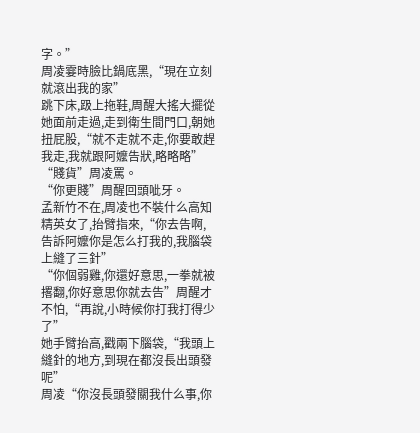字。”
周凌霎時臉比鍋底黑,“現在立刻就滾出我的家”
跳下床,趿上拖鞋,周醒大搖大擺從她面前走過,走到衛生間門口,朝她扭屁股,“就不走就不走,你要敢趕我走,我就跟阿嬤告狀,略略略”
“賤貨”周凌罵。
“你更賤”周醒回頭呲牙。
孟新竹不在,周凌也不裝什么高知精英女了,抬臂指來,“你去告啊,告訴阿嬤你是怎么打我的,我腦袋上縫了三針”
“你個弱雞,你還好意思,一拳就被撂翻,你好意思你就去告”周醒才不怕,“再說,小時候你打我打得少了”
她手臂抬高,戳兩下腦袋,“我頭上縫針的地方,到現在都沒長出頭發呢”
周凌“你沒長頭發關我什么事,你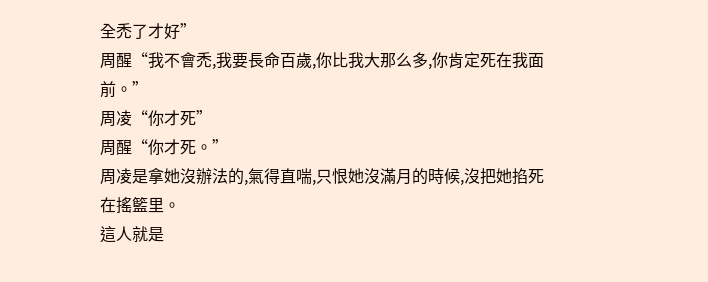全禿了才好”
周醒“我不會禿,我要長命百歲,你比我大那么多,你肯定死在我面前。”
周凌“你才死”
周醒“你才死。”
周凌是拿她沒辦法的,氣得直喘,只恨她沒滿月的時候,沒把她掐死在搖籃里。
這人就是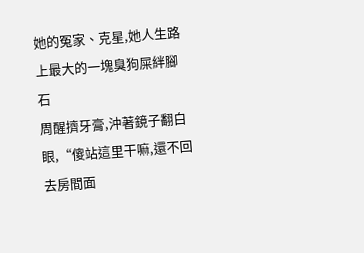她的冤家、克星,她人生路上最大的一塊臭狗屎絆腳石
周醒擠牙膏,沖著鏡子翻白眼,“傻站這里干嘛,還不回去房間面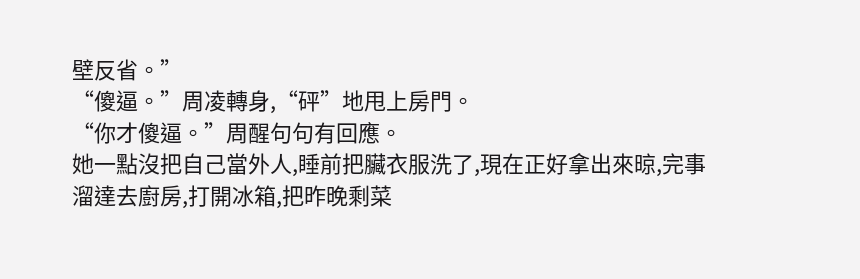壁反省。”
“傻逼。”周凌轉身,“砰”地甩上房門。
“你才傻逼。”周醒句句有回應。
她一點沒把自己當外人,睡前把臟衣服洗了,現在正好拿出來晾,完事溜達去廚房,打開冰箱,把昨晚剩菜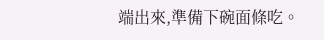端出來,準備下碗面條吃。